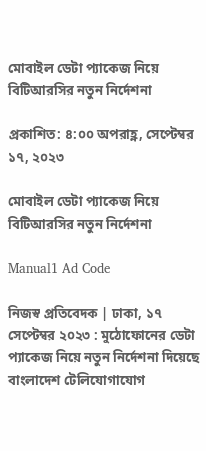মোবাইল ডেটা প্যাকেজ নিয়ে বিটিআরসির নতুন নির্দেশনা

প্রকাশিত: ৪:০০ অপরাহ্ণ, সেপ্টেম্বর ১৭, ২০২৩

মোবাইল ডেটা প্যাকেজ নিয়ে বিটিআরসির নতুন নির্দেশনা

Manual1 Ad Code

নিজস্ব প্রতিবেদক | ঢাকা, ১৭ সেপ্টেম্বর ২০২৩ : মুঠোফোনের ডেটা প্যাকেজ নিয়ে নতুন নির্দেশনা দিয়েছে বাংলাদেশ টেলিযোগাযোগ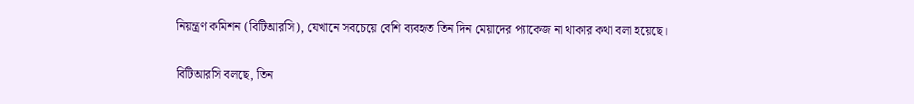নিয়ন্ত্রণ কমিশন (বিটিআরসি), যেখানে সবচেয়ে বেশি ব্যবহৃত তিন দিন মেয়াদের প্যাকেজ না থাকার কথা বলা হয়েছে।

বিটিআরসি বলছে, তিন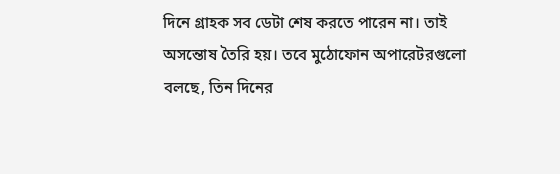দিনে গ্রাহক সব ডেটা শেষ করতে পারেন না। তাই অসন্তোষ তৈরি হয়। তবে মুঠোফোন অপারেটরগুলো বলছে, তিন দিনের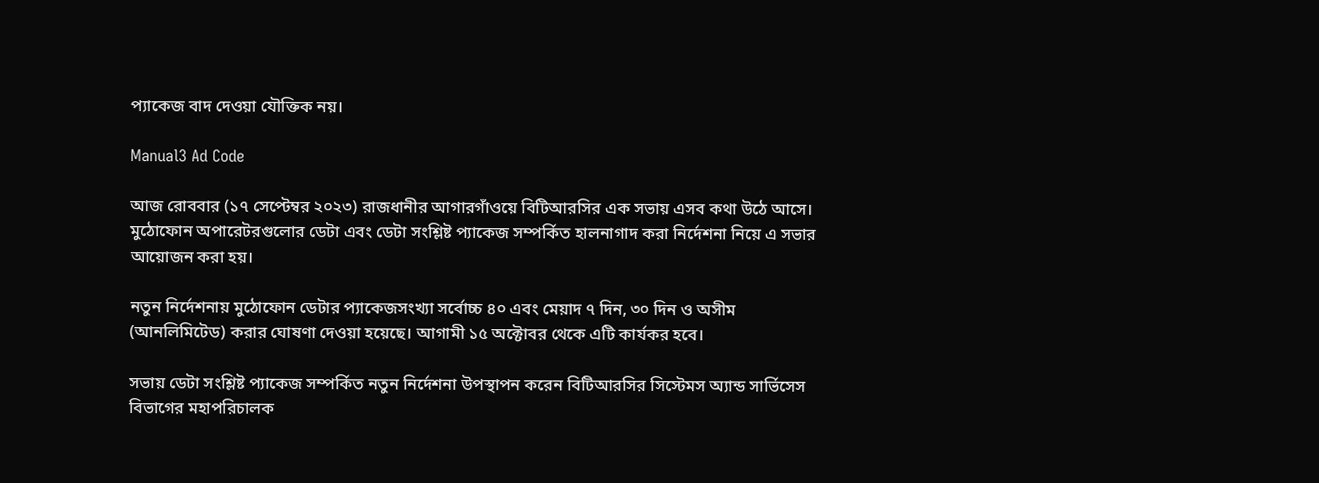প্যাকেজ বাদ দেওয়া যৌক্তিক নয়।

Manual3 Ad Code

আজ রোববার (১৭ সেপ্টেম্বর ২০২৩) রাজধানীর আগারগাঁওয়ে বিটিআরসির এক সভায় এসব কথা উঠে আসে। মুঠোফোন অপারেটরগুলোর ডেটা এবং ডেটা সংশ্লিষ্ট প্যাকেজ সম্পর্কিত হালনাগাদ করা নির্দেশনা নিয়ে এ সভার আয়োজন করা হয়।

নতুন নির্দেশনায় মুঠোফোন ডেটার প্যাকেজসংখ্যা সর্বোচ্চ ৪০ এবং মেয়াদ ৭ দিন, ৩০ দিন ও অসীম (আনলিমিটেড) করার ঘোষণা দেওয়া হয়েছে। আগামী ১৫ অক্টোবর থেকে এটি কার্যকর হবে।

সভায় ডেটা সংশ্লিষ্ট প্যাকেজ সম্পর্কিত নতুন নির্দেশনা উপস্থাপন করেন বিটিআরসির সিস্টেমস অ্যান্ড সার্ভিসেস বিভাগের মহাপরিচালক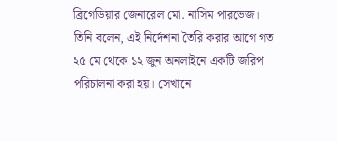ব্রিগেডিয়ার জেনারেল মো. নাসিম পারভেজ।
তিনি বলেন, এই নির্দেশনা তৈরি করার আগে গত ২৫ মে থেকে ১২ জুন অনলাইনে একটি জরিপ পরিচালনা করা হয়। সেখানে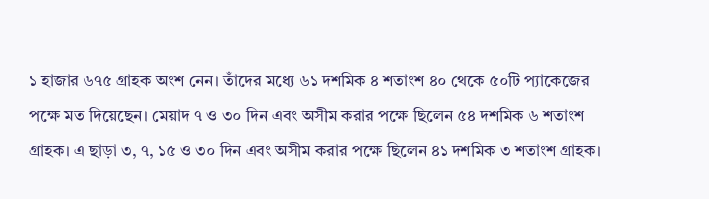১ হাজার ৬৭৫ গ্রাহক অংশ নেন। তাঁদের মধ্যে ৬১ দশমিক ৪ শতাংশ ৪০ থেকে ৫০টি প্যাকেজের পক্ষে মত দিয়েছেন। মেয়াদ ৭ ও ৩০ দিন এবং অসীম করার পক্ষে ছিলেন ৫৪ দশমিক ৬ শতাংশ গ্রাহক। এ ছাড়া ৩, ৭, ১৫ ও ৩০ দিন এবং অসীম করার পক্ষে ছিলেন ৪১ দশমিক ৩ শতাংশ গ্রাহক।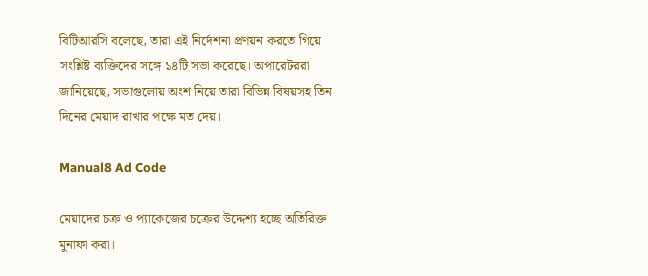বিটিআরসি বলেছে, তারা এই নির্দেশনা প্রণয়ন করতে গিয়ে সংশ্লিষ্ট ব্যক্তিদের সঙ্গে ১৪টি সভা করেছে। অপারেটররা জানিয়েছে, সভাগুলোয় অংশ নিয়ে তারা বিভিন্ন বিষয়সহ তিন দিনের মেয়াদ রাখার পক্ষে মত দেয়।

Manual8 Ad Code

মেয়াদের চক্র ও প্যাকেজের চক্রের উদ্দেশ্য হচ্ছে অতিরিক্ত মুনাফা করা।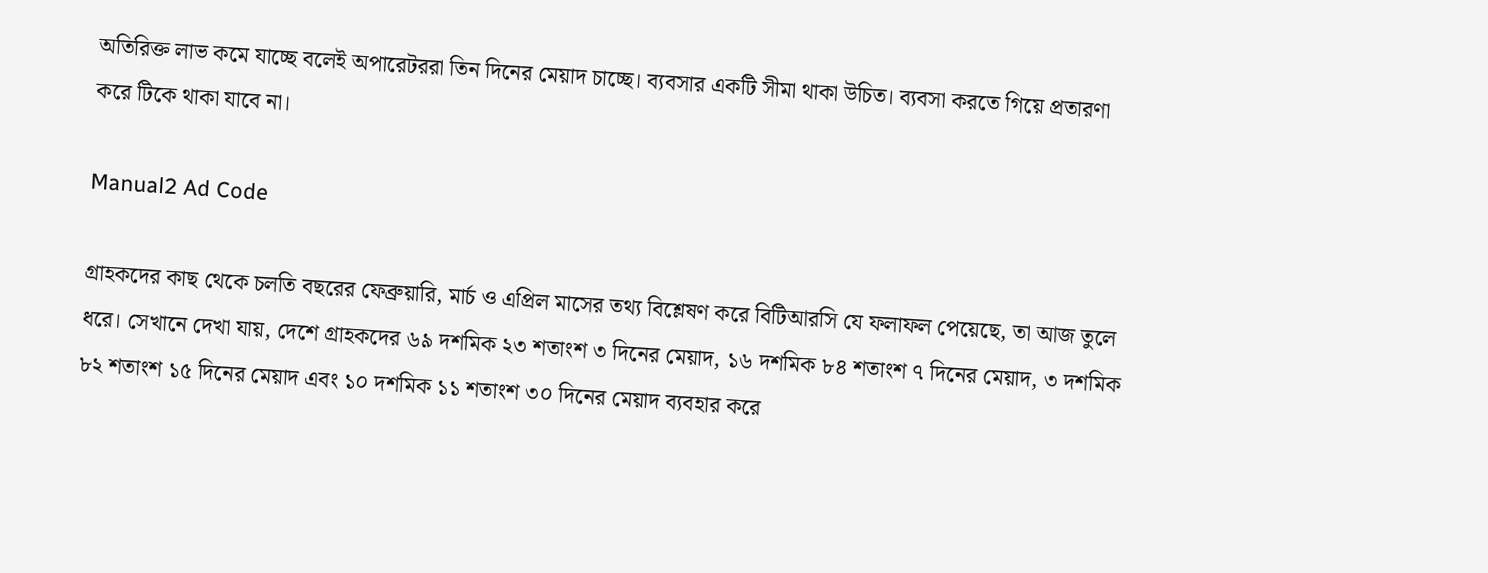অতিরিক্ত লাভ কমে যাচ্ছে বলেই অপারেটররা তিন দিনের মেয়াদ চাচ্ছে। ব্যবসার একটি সীমা থাকা উচিত। ব্যবসা করতে গিয়ে প্রতারণা করে টিকে থাকা যাবে না।

Manual2 Ad Code

গ্রাহকদের কাছ থেকে চলতি বছরের ফেব্রুয়ারি, মার্চ ও এপ্রিল মাসের তথ্য বিশ্লেষণ করে বিটিআরসি যে ফলাফল পেয়েছে, তা আজ তুলে ধরে। সেখানে দেখা যায়, দেশে গ্রাহকদের ৬৯ দশমিক ২৩ শতাংশ ৩ দিনের মেয়াদ, ১৬ দশমিক ৮৪ শতাংশ ৭ দিনের মেয়াদ, ৩ দশমিক ৮২ শতাংশ ১৫ দিনের মেয়াদ এবং ১০ দশমিক ১১ শতাংশ ৩০ দিনের মেয়াদ ব্যবহার করে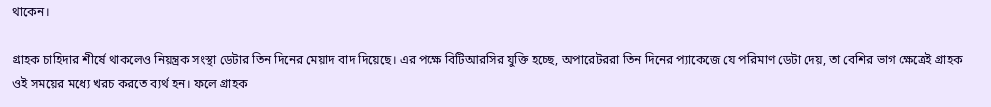থাকেন।

গ্রাহক চাহিদার শীর্ষে থাকলেও নিয়ন্ত্রক সংস্থা ডেটার তিন দিনের মেয়াদ বাদ দিয়েছে। এর পক্ষে বিটিআরসির যুক্তি হচ্ছে, অপারেটররা তিন দিনের প্যাকেজে যে পরিমাণ ডেটা দেয়, তা বেশির ভাগ ক্ষেত্রেই গ্রাহক ওই সময়ের মধ্যে খরচ করতে ব্যর্থ হন। ফলে গ্রাহক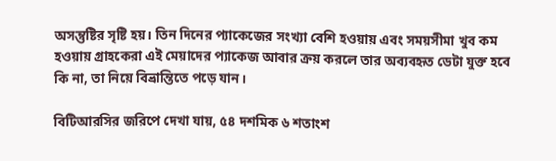অসন্তুষ্টির সৃষ্টি হয়। তিন দিনের প্যাকেজের সংখ্যা বেশি হওয়ায় এবং সময়সীমা খুব কম হওয়ায় গ্রাহকেরা এই মেয়াদের প্যাকেজ আবার ক্রয় করলে তার অব্যবহৃত ডেটা যুক্ত হবে কি না, তা নিয়ে বিভ্রান্তিতে পড়ে যান।

বিটিআরসির জরিপে দেখা যায়, ৫৪ দশমিক ৬ শতাংশ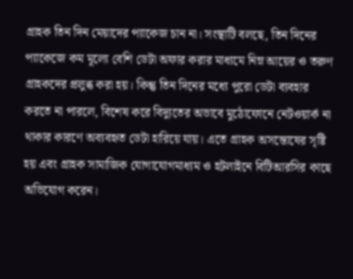গ্রাহক তিন দিন মেয়াদের প্যাকেজ চান না। সংস্থাটি বলছে, তিন দিনের প্যাকেজে কম মূল্যে বেশি ডেটা অফার করার মাধ্যমে নিম্ন আয়ের ও তরুণ গ্রাহকদের প্রলুব্ধ করা হয়। কিন্তু তিন দিনের মধ্যে পুরো ডেটা ব্যবহার করতে না পারলে, বিশেষ করে বিদ্যুতের অভাবে মুঠোফোনে নেটওয়ার্ক না থাকার কারণে অব্যবহৃত ডেটা হারিয়ে যায়। এতে গ্রাহক অসন্তোষের সৃষ্টি হয় এবং গ্রাহক সামাজিক যোগাযোগমাধ্যম ও হটলাইনে বিটিআরসির কাছে অভিযোগ করেন।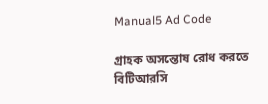Manual5 Ad Code

গ্রাহক অসন্তোষ রোধ করতে বিটিআরসি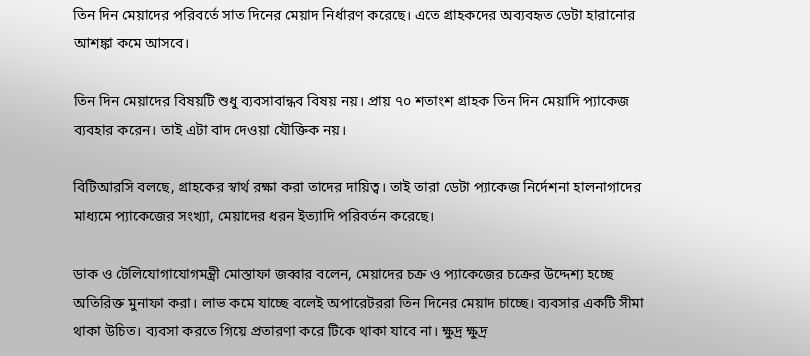তিন দিন মেয়াদের পরিবর্তে সাত দিনের মেয়াদ নির্ধারণ করেছে। এতে গ্রাহকদের অব্যবহৃত ডেটা হারানোর আশঙ্কা কমে আসবে।

তিন দিন মেয়াদের বিষয়টি শুধু ব্যবসাবান্ধব বিষয় নয়। প্রায় ৭০ শতাংশ গ্রাহক তিন দিন মেয়াদি প্যাকেজ ব্যবহার করেন। তাই এটা বাদ দেওয়া যৌক্তিক নয়।

বিটিআরসি বলছে, গ্রাহকের স্বার্থ রক্ষা করা তাদের দায়িত্ব। তাই তারা ডেটা প্যাকেজ নির্দেশনা হালনাগাদের মাধ্যমে প্যাকেজের সংখ্যা, মেয়াদের ধরন ইত্যাদি পরিবর্তন করেছে।

ডাক ও টেলিযোগাযোগমন্ত্রী মোস্তাফা জব্বার বলেন, মেয়াদের চক্র ও প্যাকেজের চক্রের উদ্দেশ্য হচ্ছে অতিরিক্ত মুনাফা করা। লাভ কমে যাচ্ছে বলেই অপারেটররা তিন দিনের মেয়াদ চাচ্ছে। ব্যবসার একটি সীমা থাকা উচিত। ব্যবসা করতে গিয়ে প্রতারণা করে টিকে থাকা যাবে না। ক্ষুদ্র ক্ষুদ্র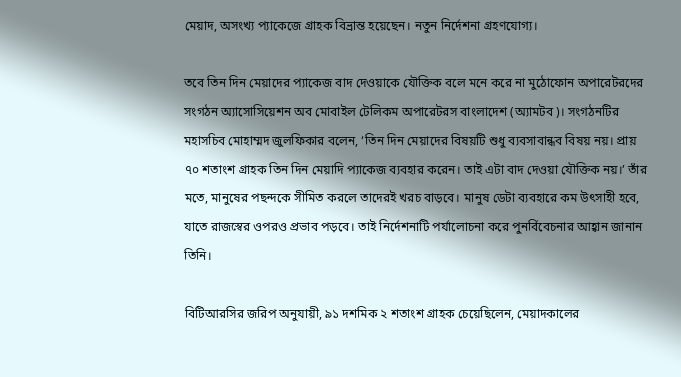মেয়াদ, অসংখ্য প্যাকেজে গ্রাহক বিভ্রান্ত হয়েছেন। নতুন নির্দেশনা গ্রহণযোগ্য।

তবে তিন দিন মেয়াদের প্যাকেজ বাদ দেওয়াকে যৌক্তিক বলে মনে করে না মুঠোফোন অপারেটরদের সংগঠন অ্যাসোসিয়েশন অব মোবাইল টেলিকম অপারেটরস বাংলাদেশ (অ্যামটব)। সংগঠনটির মহাসচিব মোহাম্মদ জুলফিকার বলেন, ‘তিন দিন মেয়াদের বিষয়টি শুধু ব্যবসাবান্ধব বিষয় নয়। প্রায় ৭০ শতাংশ গ্রাহক তিন দিন মেয়াদি প্যাকেজ ব্যবহার করেন। তাই এটা বাদ দেওয়া যৌক্তিক নয়।’ তাঁর মতে, মানুষের পছন্দকে সীমিত করলে তাদেরই খরচ বাড়বে। মানুষ ডেটা ব্যবহারে কম উৎসাহী হবে, যাতে রাজস্বের ওপরও প্রভাব পড়বে। তাই নির্দেশনাটি পর্যালোচনা করে পুনর্বিবেচনার আহ্বান জানান তিনি।

বিটিআরসির জরিপ অনুযায়ী, ৯১ দশমিক ২ শতাংশ গ্রাহক চেয়েছিলেন, মেয়াদকালের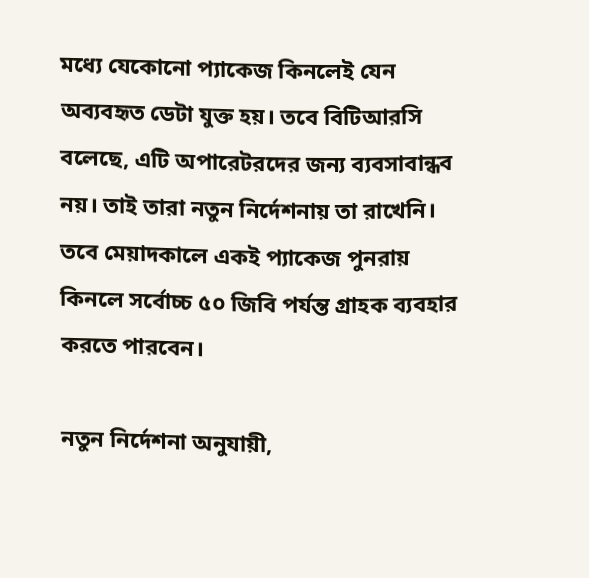মধ্যে যেকোনো প্যাকেজ কিনলেই যেন অব্যবহৃত ডেটা যুক্ত হয়। তবে বিটিআরসি বলেছে, এটি অপারেটরদের জন্য ব্যবসাবান্ধব নয়। তাই তারা নতুন নির্দেশনায় তা রাখেনি। তবে মেয়াদকালে একই প্যাকেজ পুনরায় কিনলে সর্বোচ্চ ৫০ জিবি পর্যন্ত গ্রাহক ব্যবহার করতে পারবেন।

নতুন নির্দেশনা অনুযায়ী,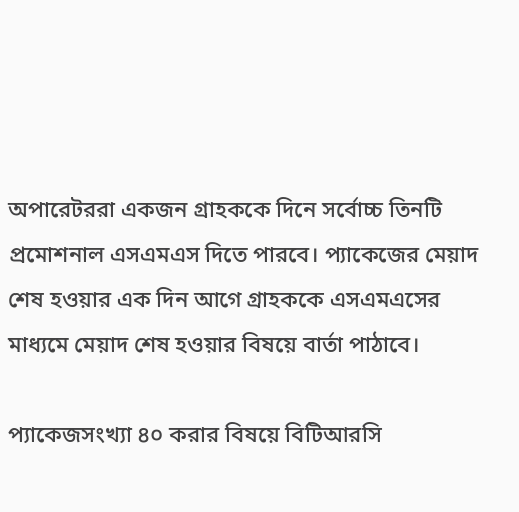অপারেটররা একজন গ্রাহককে দিনে সর্বোচ্চ তিনটি প্রমোশনাল এসএমএস দিতে পারবে। প্যাকেজের মেয়াদ শেষ হওয়ার এক দিন আগে গ্রাহককে এসএমএসের মাধ্যমে মেয়াদ শেষ হওয়ার বিষয়ে বার্তা পাঠাবে।

প্যাকেজসংখ্যা ৪০ করার বিষয়ে বিটিআরসি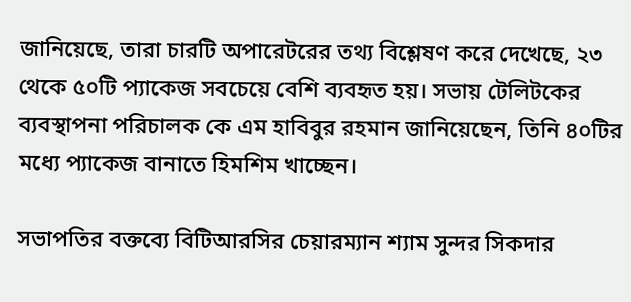জানিয়েছে, তারা চারটি অপারেটরের তথ্য বিশ্লেষণ করে দেখেছে, ২৩ থেকে ৫০টি প্যাকেজ সবচেয়ে বেশি ব্যবহৃত হয়। সভায় টেলিটকের ব্যবস্থাপনা পরিচালক কে এম হাবিবুর রহমান জানিয়েছেন, তিনি ৪০টির মধ্যে প্যাকেজ বানাতে হিমশিম খাচ্ছেন।

সভাপতির বক্তব্যে বিটিআরসির চেয়ারম্যান শ্যাম সুন্দর সিকদার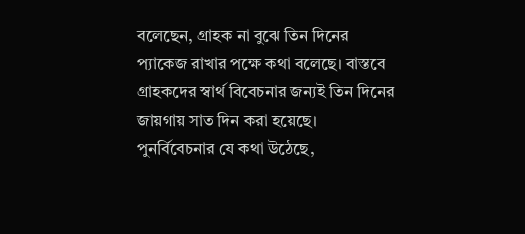বলেছেন, গ্রাহক না বুঝে তিন দিনের প্যাকেজ রাখার পক্ষে কথা বলেছে। বাস্তবে গ্রাহকদের স্বার্থ বিবেচনার জন্যই তিন দিনের জায়গায় সাত দিন করা হয়েছে। পুনর্বিবেচনার যে কথা উঠেছে,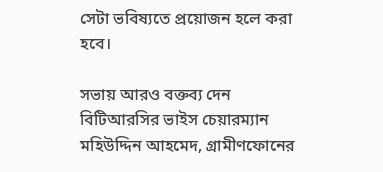সেটা ভবিষ্যতে প্রয়োজন হলে করা হবে।

সভায় আরও বক্তব্য দেন বিটিআরসির ভাইস চেয়ারম্যান মহিউদ্দিন আহমেদ, গ্রামীণফোনের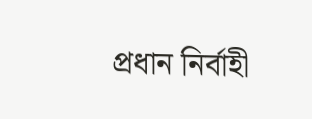প্রধান নির্বাহী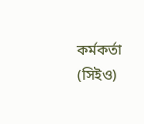কর্মকর্তা (সিইও)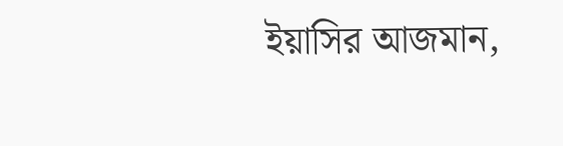ইয়াসির আজমান,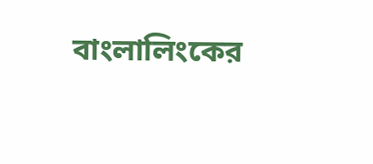বাংলালিংকের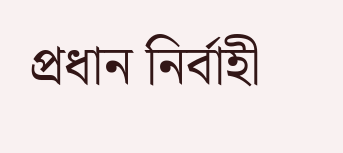প্রধান নির্বাহী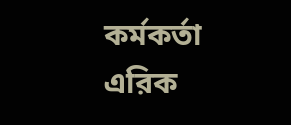কর্মকর্তা এরিক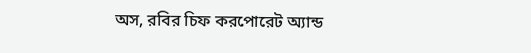অস, রবির চিফ করপোরেট অ্যান্ড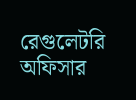রেগুলেটরি অফিসার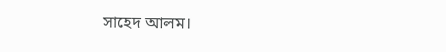সাহেদ আলম।